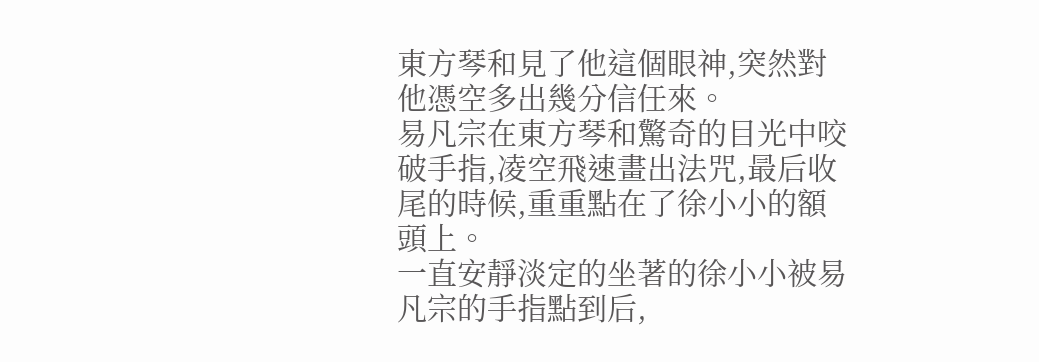東方琴和見了他這個眼神,突然對他憑空多出幾分信任來。
易凡宗在東方琴和驚奇的目光中咬破手指,凌空飛速畫出法咒,最后收尾的時候,重重點在了徐小小的額頭上。
一直安靜淡定的坐著的徐小小被易凡宗的手指點到后,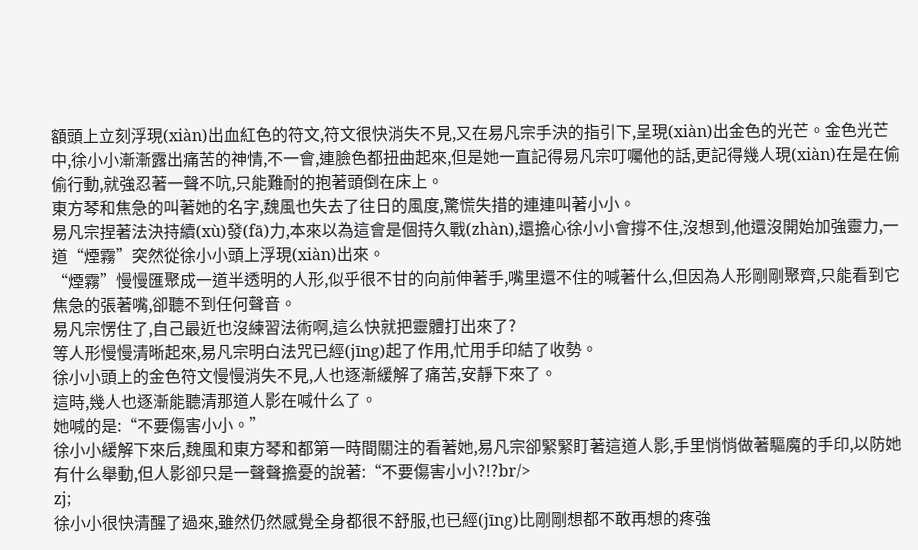額頭上立刻浮現(xiàn)出血紅色的符文,符文很快消失不見,又在易凡宗手決的指引下,呈現(xiàn)出金色的光芒。金色光芒中,徐小小漸漸露出痛苦的神情,不一會,連臉色都扭曲起來,但是她一直記得易凡宗叮囑他的話,更記得幾人現(xiàn)在是在偷偷行動,就強忍著一聲不吭,只能難耐的抱著頭倒在床上。
東方琴和焦急的叫著她的名字,魏風也失去了往日的風度,驚慌失措的連連叫著小小。
易凡宗捏著法決持續(xù)發(fā)力,本來以為這會是個持久戰(zhàn),還擔心徐小小會撐不住,沒想到,他還沒開始加強靈力,一道“煙霧”突然從徐小小頭上浮現(xiàn)出來。
“煙霧”慢慢匯聚成一道半透明的人形,似乎很不甘的向前伸著手,嘴里還不住的喊著什么,但因為人形剛剛聚齊,只能看到它焦急的張著嘴,卻聽不到任何聲音。
易凡宗愣住了,自己最近也沒練習法術啊,這么快就把靈體打出來了?
等人形慢慢清晰起來,易凡宗明白法咒已經(jīng)起了作用,忙用手印結了收勢。
徐小小頭上的金色符文慢慢消失不見,人也逐漸緩解了痛苦,安靜下來了。
這時,幾人也逐漸能聽清那道人影在喊什么了。
她喊的是:“不要傷害小小。”
徐小小緩解下來后,魏風和東方琴和都第一時間關注的看著她,易凡宗卻緊緊盯著這道人影,手里悄悄做著驅魔的手印,以防她有什么舉動,但人影卻只是一聲聲擔憂的說著:“不要傷害小小?!?br/>
zj;
徐小小很快清醒了過來,雖然仍然感覺全身都很不舒服,也已經(jīng)比剛剛想都不敢再想的疼強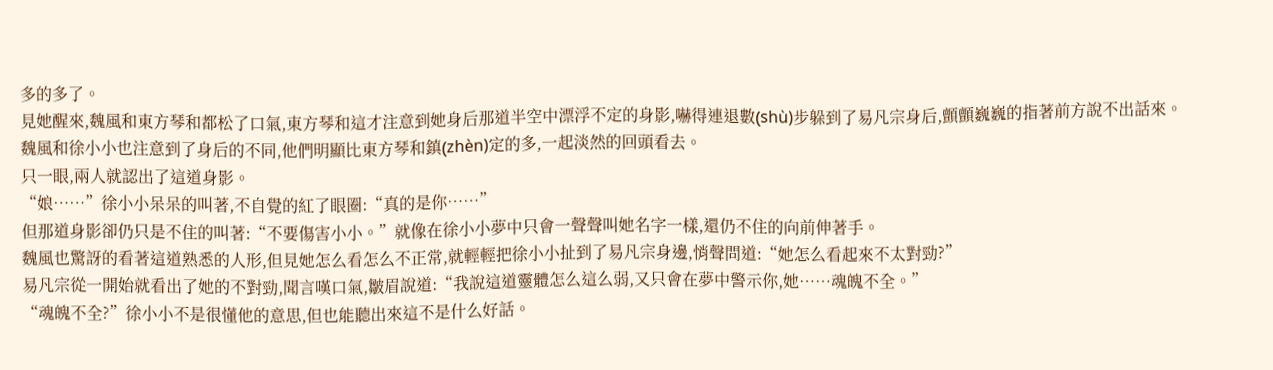多的多了。
見她醒來,魏風和東方琴和都松了口氣,東方琴和這才注意到她身后那道半空中漂浮不定的身影,嚇得連退數(shù)步躲到了易凡宗身后,顫顫巍巍的指著前方說不出話來。
魏風和徐小小也注意到了身后的不同,他們明顯比東方琴和鎮(zhèn)定的多,一起淡然的回頭看去。
只一眼,兩人就認出了這道身影。
“娘……”徐小小呆呆的叫著,不自覺的紅了眼圈:“真的是你……”
但那道身影卻仍只是不住的叫著:“不要傷害小小。”就像在徐小小夢中只會一聲聲叫她名字一樣,還仍不住的向前伸著手。
魏風也驚訝的看著這道熟悉的人形,但見她怎么看怎么不正常,就輕輕把徐小小扯到了易凡宗身邊,悄聲問道:“她怎么看起來不太對勁?”
易凡宗從一開始就看出了她的不對勁,聞言嘆口氣,皺眉說道:“我說這道靈體怎么這么弱,又只會在夢中警示你,她……魂魄不全。”
“魂魄不全?”徐小小不是很懂他的意思,但也能聽出來這不是什么好話。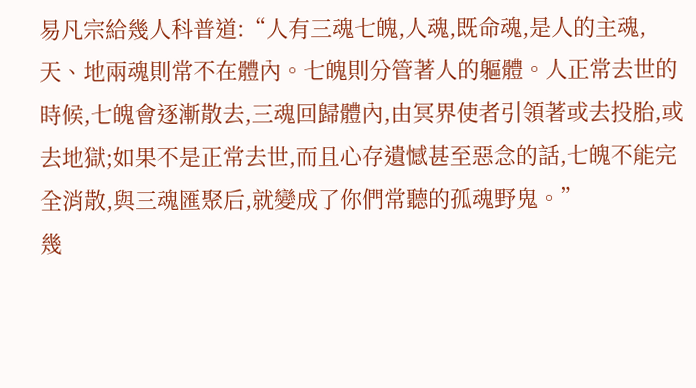易凡宗給幾人科普道:“人有三魂七魄,人魂,既命魂,是人的主魂,天、地兩魂則常不在體內。七魄則分管著人的軀體。人正常去世的時候,七魄會逐漸散去,三魂回歸體內,由冥界使者引領著或去投胎,或去地獄;如果不是正常去世,而且心存遺憾甚至惡念的話,七魄不能完全消散,與三魂匯聚后,就變成了你們常聽的孤魂野鬼。”
幾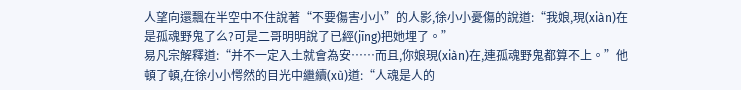人望向還飄在半空中不住說著“不要傷害小小”的人影,徐小小憂傷的說道:“我娘,現(xiàn)在是孤魂野鬼了么?可是二哥明明說了已經(jīng)把她埋了。”
易凡宗解釋道:“并不一定入土就會為安……而且,你娘現(xiàn)在,連孤魂野鬼都算不上。”他頓了頓,在徐小小愕然的目光中繼續(xù)道:“人魂是人的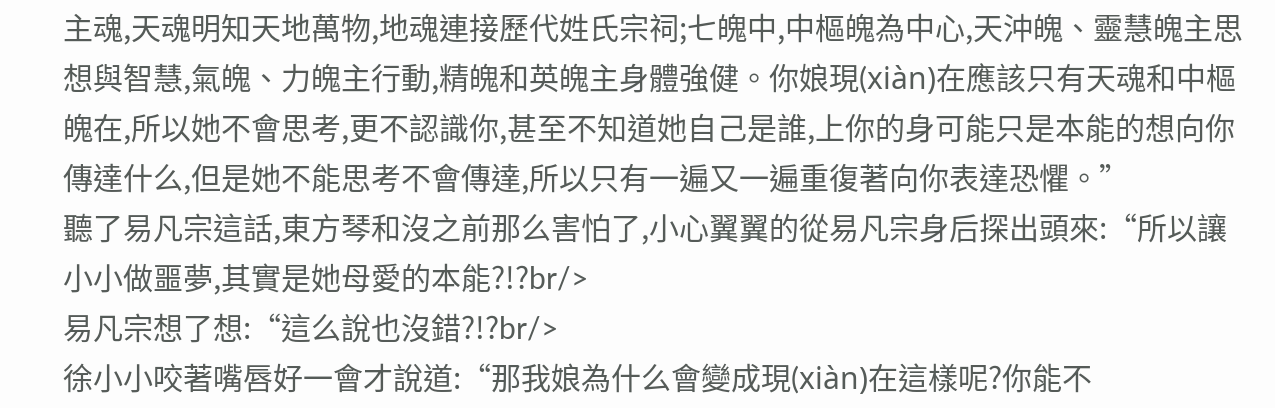主魂,天魂明知天地萬物,地魂連接歷代姓氏宗祠;七魄中,中樞魄為中心,天沖魄、靈慧魄主思想與智慧,氣魄、力魄主行動,精魄和英魄主身體強健。你娘現(xiàn)在應該只有天魂和中樞魄在,所以她不會思考,更不認識你,甚至不知道她自己是誰,上你的身可能只是本能的想向你傳達什么,但是她不能思考不會傳達,所以只有一遍又一遍重復著向你表達恐懼。”
聽了易凡宗這話,東方琴和沒之前那么害怕了,小心翼翼的從易凡宗身后探出頭來:“所以讓小小做噩夢,其實是她母愛的本能?!?br/>
易凡宗想了想:“這么說也沒錯?!?br/>
徐小小咬著嘴唇好一會才說道:“那我娘為什么會變成現(xiàn)在這樣呢?你能不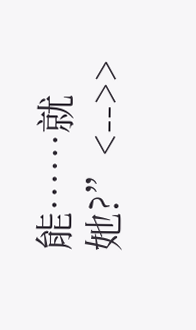能……就她?”<-->>